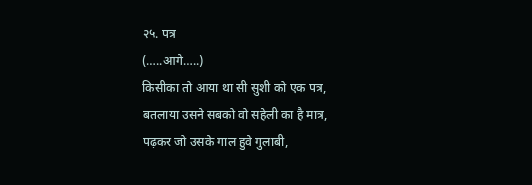२५. पत्र
(…..आगे…..)
किसीका तो आया था सी सुशी को एक पत्र,
बतलाया उसने सबको वो सहेली का है मात्र,
पढ़कर जो उसके गाल हुवे गुलाबी,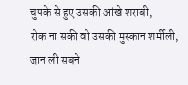चुपके से हुए उसकी आंखे शराबी,
रोक ना सकी वो उसकी मुस्कान शर्मीली,
जान ली सबने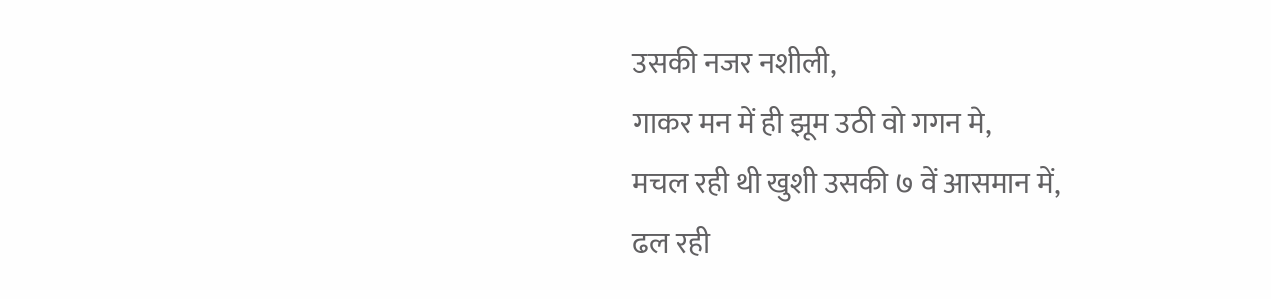उसकी नजर नशीली,
गाकर मन में ही झूम उठी वो गगन मे,
मचल रही थी खुशी उसकी ७ वें आसमान में,
ढल रही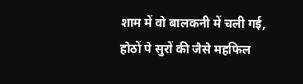शाम में वो बालकनी में चली गई,
होठों पे सुरों की जैसे महफिल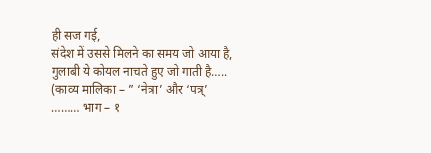ही सज गई,
संदेश में उससे मिलने का समय जो आया है,
गुलाबी ये कोयल नाचते हुए जो गाती है…..
(काव्य मालिका – ” ‘नेत्रा’ और ‘पत्र्’
……… भाग – १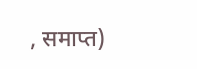, समाप्त)